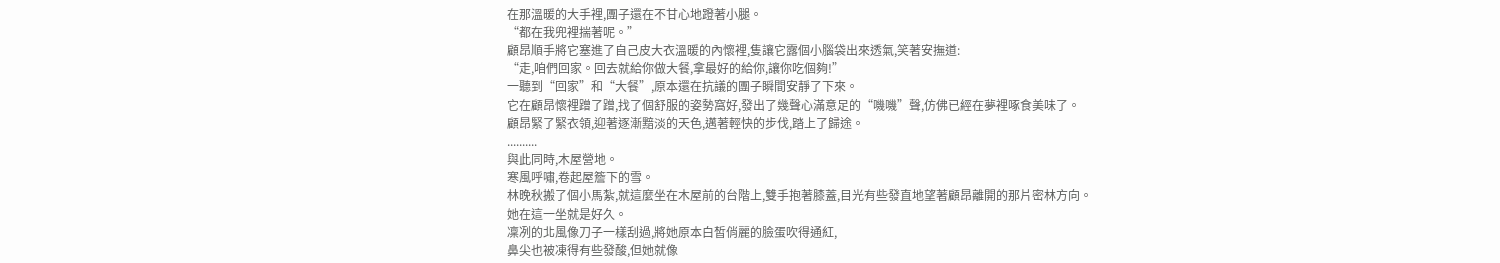在那溫暖的大手裡,團子還在不甘心地蹬著小腿。
“都在我兜裡揣著呢。”
顧昂順手將它塞進了自己皮大衣溫暖的內懷裡,隻讓它露個小腦袋出來透氣,笑著安撫道:
“走,咱們回家。回去就給你做大餐,拿最好的給你,讓你吃個夠!”
一聽到“回家”和“大餐”,原本還在抗議的團子瞬間安靜了下來。
它在顧昂懷裡蹭了蹭,找了個舒服的姿勢窩好,發出了幾聲心滿意足的“嘰嘰”聲,仿佛已經在夢裡啄食美味了。
顧昂緊了緊衣領,迎著逐漸黯淡的天色,邁著輕快的步伐,踏上了歸途。
..........
與此同時,木屋營地。
寒風呼嘯,卷起屋簷下的雪。
林晚秋搬了個小馬紮,就這麼坐在木屋前的台階上,雙手抱著膝蓋,目光有些發直地望著顧昂離開的那片密林方向。
她在這一坐就是好久。
凜冽的北風像刀子一樣刮過,將她原本白皙俏麗的臉蛋吹得通紅,
鼻尖也被凍得有些發酸,但她就像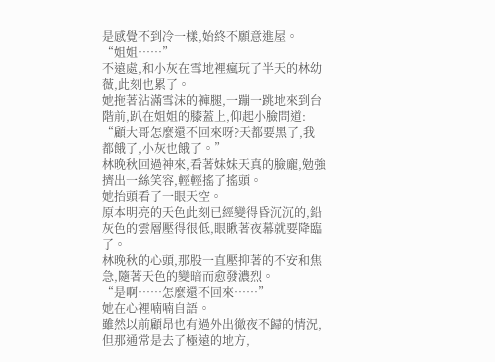是感覺不到冷一樣,始終不願意進屋。
“姐姐……”
不遠處,和小灰在雪地裡瘋玩了半天的林幼薇,此刻也累了。
她拖著沾滿雪沫的褲腿,一蹦一跳地來到台階前,趴在姐姐的膝蓋上,仰起小臉問道:
“顧大哥怎麼還不回來呀?天都要黑了,我都餓了,小灰也餓了。”
林晚秋回過神來,看著妹妹天真的臉龐,勉強擠出一絲笑容,輕輕搖了搖頭。
她抬頭看了一眼天空。
原本明亮的天色此刻已經變得昏沉沉的,鉛灰色的雲層壓得很低,眼瞅著夜幕就要降臨了。
林晚秋的心頭,那股一直壓抑著的不安和焦急,隨著天色的變暗而愈發濃烈。
“是啊……怎麼還不回來……”
她在心裡喃喃自語。
雖然以前顧昂也有過外出徹夜不歸的情況,但那通常是去了極遠的地方,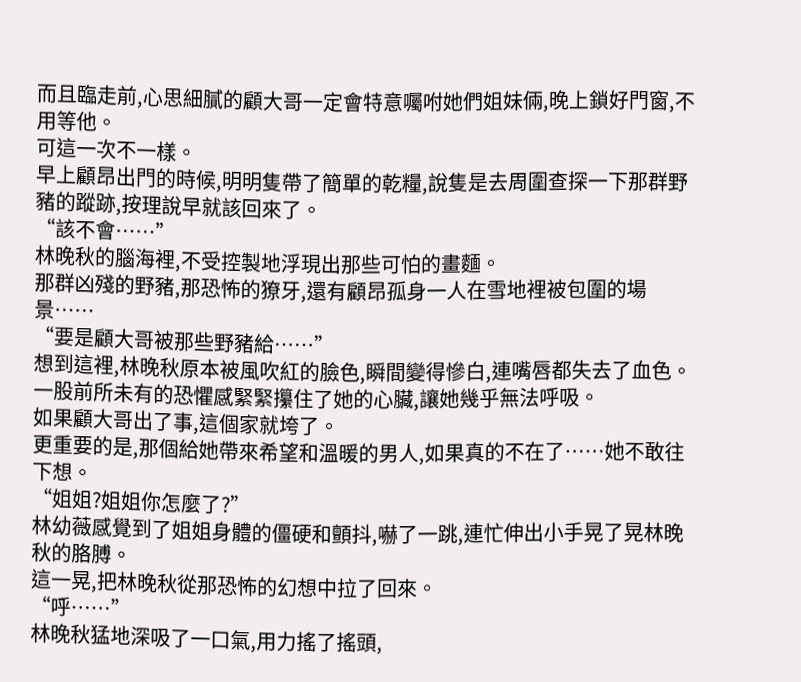而且臨走前,心思細膩的顧大哥一定會特意囑咐她們姐妹倆,晚上鎖好門窗,不用等他。
可這一次不一樣。
早上顧昂出門的時候,明明隻帶了簡單的乾糧,說隻是去周圍查探一下那群野豬的蹤跡,按理說早就該回來了。
“該不會……”
林晚秋的腦海裡,不受控製地浮現出那些可怕的畫麵。
那群凶殘的野豬,那恐怖的獠牙,還有顧昂孤身一人在雪地裡被包圍的場景……
“要是顧大哥被那些野豬給……”
想到這裡,林晚秋原本被風吹紅的臉色,瞬間變得慘白,連嘴唇都失去了血色。
一股前所未有的恐懼感緊緊攥住了她的心臟,讓她幾乎無法呼吸。
如果顧大哥出了事,這個家就垮了。
更重要的是,那個給她帶來希望和溫暖的男人,如果真的不在了……她不敢往下想。
“姐姐?姐姐你怎麼了?”
林幼薇感覺到了姐姐身體的僵硬和顫抖,嚇了一跳,連忙伸出小手晃了晃林晚秋的胳膊。
這一晃,把林晚秋從那恐怖的幻想中拉了回來。
“呼……”
林晚秋猛地深吸了一口氣,用力搖了搖頭,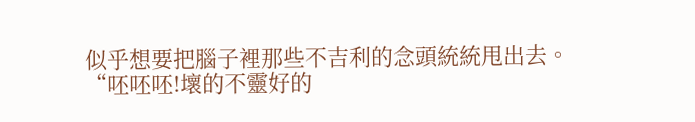似乎想要把腦子裡那些不吉利的念頭統統甩出去。
“呸呸呸!壞的不靈好的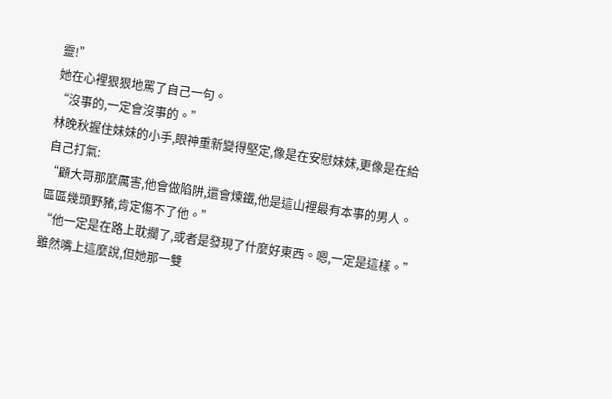靈!”
她在心裡狠狠地罵了自己一句。
“沒事的,一定會沒事的。”
林晚秋握住妹妹的小手,眼神重新變得堅定,像是在安慰妹妹,更像是在給自己打氣:
“顧大哥那麼厲害,他會做陷阱,還會煉鐵,他是這山裡最有本事的男人。
區區幾頭野豬,肯定傷不了他。”
“他一定是在路上耽擱了,或者是發現了什麼好東西。嗯,一定是這樣。”
雖然嘴上這麼說,但她那一雙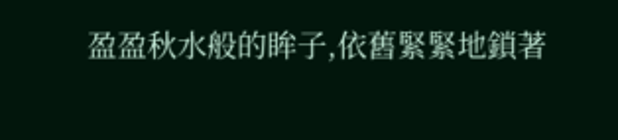盈盈秋水般的眸子,依舊緊緊地鎖著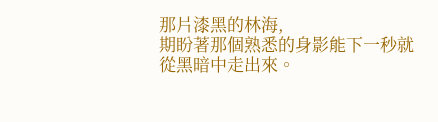那片漆黑的林海,
期盼著那個熟悉的身影能下一秒就從黑暗中走出來。